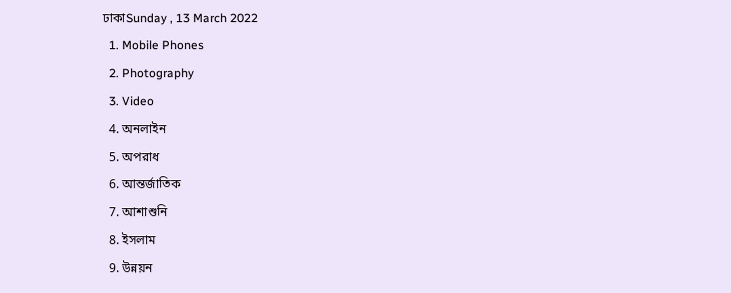ঢাকাSunday , 13 March 2022
  1. Mobile Phones
  2. Photography
  3. Video
  4. অনলাইন
  5. অপরাধ
  6. আন্তর্জাতিক
  7. আশাশুনি
  8. ইসলাম
  9. উন্নয়ন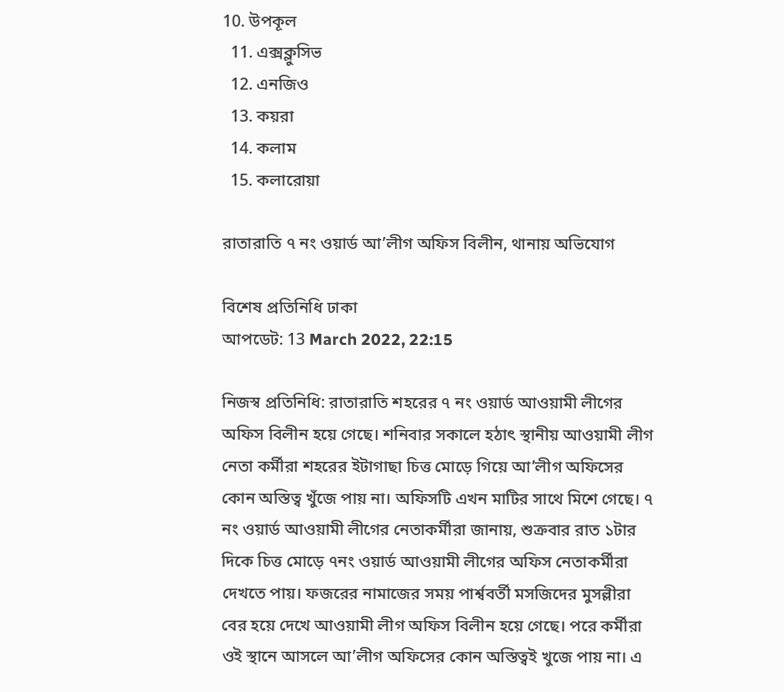10. উপকূল
  11. এক্সক্লুসিভ
  12. এনজিও
  13. কয়রা
  14. কলাম
  15. কলারোয়া

রাতারাতি ৭ নং ওয়ার্ড আ’লীগ অফিস বিলীন, থানায় অভিযোগ

বিশেষ প্রতিনিধি ঢাকা
আপডেট: 13 March 2022, 22:15

নিজস্ব প্রতিনিধি: রাতারাতি শহরের ৭ নং ওয়ার্ড আওয়ামী লীগের অফিস বিলীন হয়ে গেছে। শনিবার সকালে হঠাৎ স্থানীয় আওয়ামী লীগ নেতা কর্মীরা শহরের ইটাগাছা চিত্ত মোড়ে গিয়ে আ’লীগ অফিসের কোন অস্তিত্ব খুঁজে পায় না। অফিসটি এখন মাটির সাথে মিশে গেছে। ৭ নং ওয়ার্ড আওয়ামী লীগের নেতাকর্মীরা জানায়, শুক্রবার রাত ১টার দিকে চিত্ত মোড়ে ৭নং ওয়ার্ড আওয়ামী লীগের অফিস নেতাকর্মীরা দেখতে পায়। ফজরের নামাজের সময় পার্শ্ববর্তী মসজিদের মুসল্লীরা বের হয়ে দেখে আওয়ামী লীগ অফিস বিলীন হয়ে গেছে। পরে কর্মীরা ওই স্থানে আসলে আ’লীগ অফিসের কোন অস্তিত্বই খুজে পায় না। এ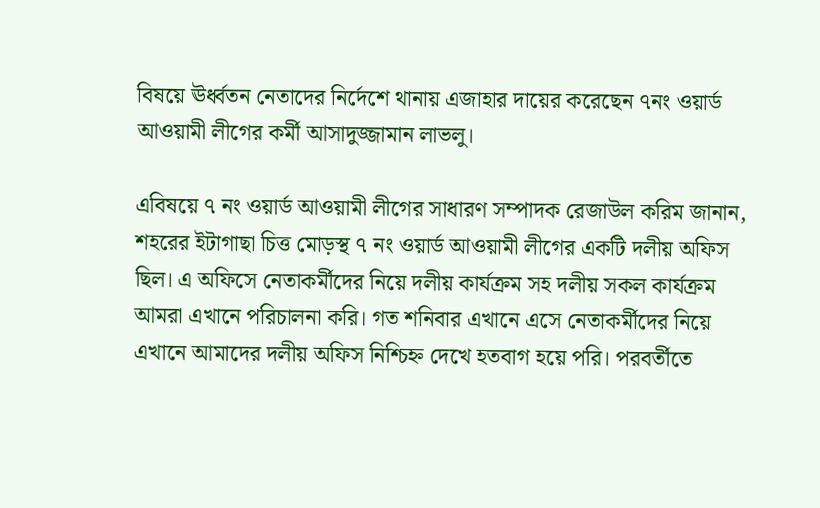বিষয়ে ঊর্ধ্বতন নেতাদের নির্দেশে থানায় এজাহার দায়ের করেছেন ৭নং ওয়ার্ড আওয়ামী লীগের কর্মী আসাদুজ্জামান লাভলু।

এবিষয়ে ৭ নং ওয়ার্ড আওয়ামী লীগের সাধারণ সম্পাদক রেজাউল করিম জানান, শহরের ইটাগাছা চিত্ত মোড়স্থ ৭ নং ওয়ার্ড আওয়ামী লীগের একটি দলীয় অফিস ছিল। এ অফিসে নেতাকর্মীদের নিয়ে দলীয় কার্যক্রম সহ দলীয় সকল কার্যক্রম আমরা এখানে পরিচালনা করি। গত শনিবার এখানে এসে নেতাকর্মীদের নিয়ে এখানে আমাদের দলীয় অফিস নিশ্চিহ্ন দেখে হতবাগ হয়ে পরি। পরবর্তীতে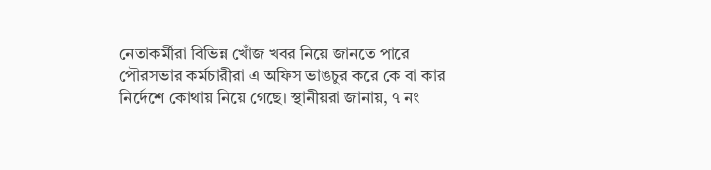নেতাকর্মীরা বিভিন্ন খোঁজ খবর নিয়ে জানতে পারে পৌরসভার কর্মচারীরা এ অফিস ভাঙচুর করে কে বা কার নির্দেশে কোথায় নিয়ে গেছে। স্থানীয়রা জানায়, ৭ নং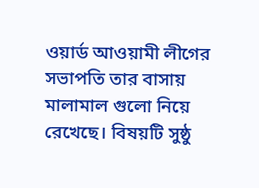ওয়ার্ড আওয়ামী লীগের সভাপতি তার বাসায় মালামাল গুলো নিয়ে রেখেছে। বিষয়টি সুষ্ঠু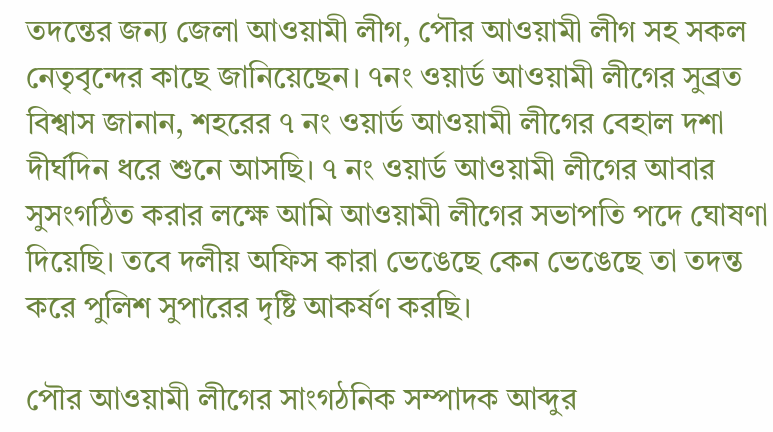তদন্তের জন্য জেলা আওয়ামী লীগ, পৌর আওয়ামী লীগ সহ সকল নেতৃবৃন্দের কাছে জানিয়েছেন। ৭নং ওয়ার্ড আওয়ামী লীগের সুব্রত বিশ্বাস জানান, শহরের ৭ নং ওয়ার্ড আওয়ামী লীগের বেহাল দশা দীর্ঘদিন ধরে শুনে আসছি। ৭ নং ওয়ার্ড আওয়ামী লীগের আবার সুসংগঠিত করার লক্ষে আমি আওয়ামী লীগের সভাপতি পদে ঘোষণা দিয়েছি। তবে দলীয় অফিস কারা ভেঙেছে কেন ভেঙেছে তা তদন্ত করে পুলিশ সুপারের দৃষ্টি আকর্ষণ করছি।

পৌর আওয়ামী লীগের সাংগঠনিক সম্পাদক আব্দুর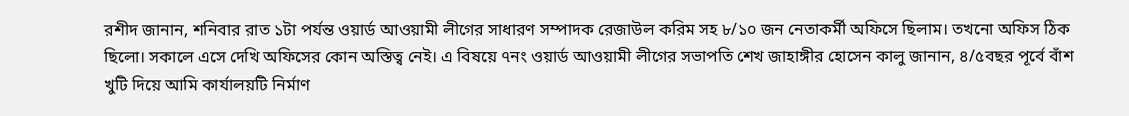রশীদ জানান, শনিবার রাত ১টা পর্যন্ত ওয়ার্ড আওয়ামী লীগের সাধারণ সম্পাদক রেজাউল করিম সহ ৮/১০ জন নেতাকর্মী অফিসে ছিলাম। তখনো অফিস ঠিক ছিলো। সকালে এসে দেখি অফিসের কোন অস্তিত্ব নেই। এ বিষয়ে ৭নং ওয়ার্ড আওয়ামী লীগের সভাপতি শেখ জাহাঙ্গীর হোসেন কালু জানান, ৪/৫বছর পূর্বে বাঁশ খুটি দিয়ে আমি কার্যালয়টি নির্মাণ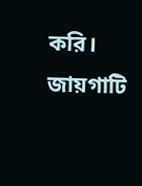করি। জায়গাটি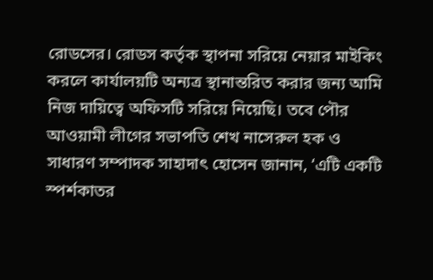রোডসের। রোডস কর্তৃক স্থাপনা সরিয়ে নেয়ার মাইকিং করলে কার্যালয়টি অন্যত্র স্থানান্তরিত করার জন্য আমি নিজ দায়িত্বে অফিসটি সরিয়ে নিয়েছি। তবে পৌর আওয়ামী লীগের সভাপতি শেখ নাসেরুল হক ও সাধারণ সম্পাদক সাহাদাৎ হোসেন জানান, ‘এটি একটি স্পর্শকাতর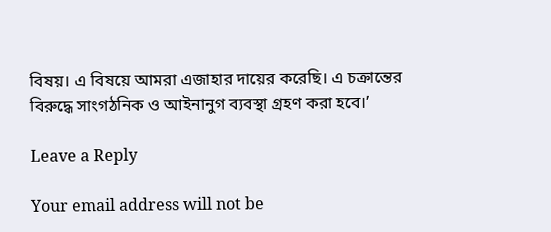বিষয়। এ বিষয়ে আমরা এজাহার দায়ের করেছি। এ চক্রান্তের বিরুদ্ধে সাংগঠনিক ও আইনানুগ ব্যবস্থা গ্রহণ করা হবে।’

Leave a Reply

Your email address will not be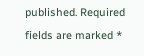published. Required fields are marked *